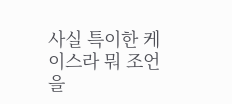사실 특이한 케이스라 뭐 조언을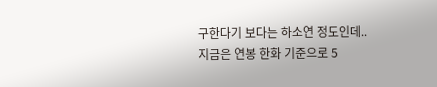구한다기 보다는 하소연 정도인데..
지금은 연봉 한화 기준으로 5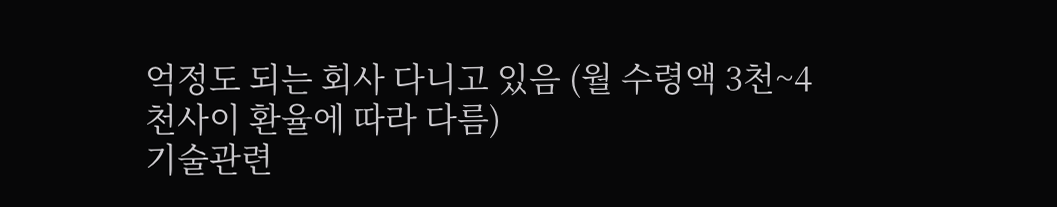억정도 되는 회사 다니고 있음 (월 수령액 3천~4천사이 환율에 따라 다름)
기술관련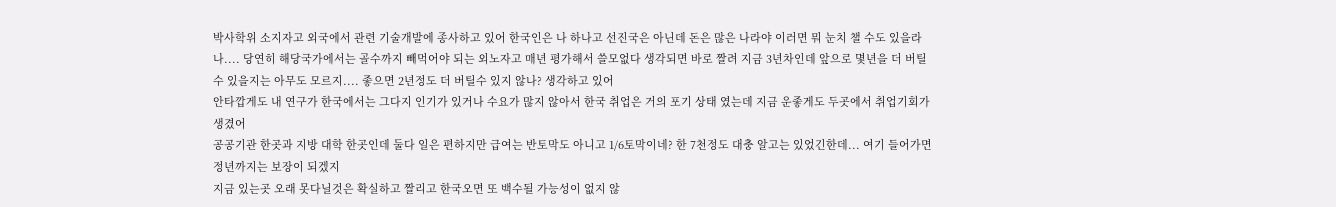박사학위 소지자고 외국에서 관련 기술개발에 종사하고 있어 한국인은 나 하나고 선진국은 아닌데 돈은 많은 나라야 이러면 뭐 눈치 챌 수도 있을라나.... 당연히 해당국가에서는 골수까지 빼먹어야 되는 외노자고 매년 평가해서 쓸모없다 생각되면 바로 짤려 지금 3년차인데 앞으로 몇년을 더 버틸수 있을지는 아무도 모르지.... 좋으면 2년정도 더 버틸수 있지 않나? 생각하고 있어
안타깝게도 내 연구가 한국에서는 그다지 인기가 있거나 수요가 많지 않아서 한국 취업은 거의 포기 상태 였는데 지금 운좋게도 두곳에서 취업기회가 생겼어
공공기관 한곳과 지방 대학 한곳인데 둘다 일은 편하지만 급여는 반토막도 아니고 1/6토막이네? 한 7천정도 대충 알고는 있었긴한데... 여기 들어가면 정년까지는 보장이 되겠지
지금 있는곳 오래 못다닐것은 확실하고 짤리고 한국오면 또 백수될 가능성이 없지 않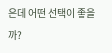은데 어떤 선택이 좋을까?